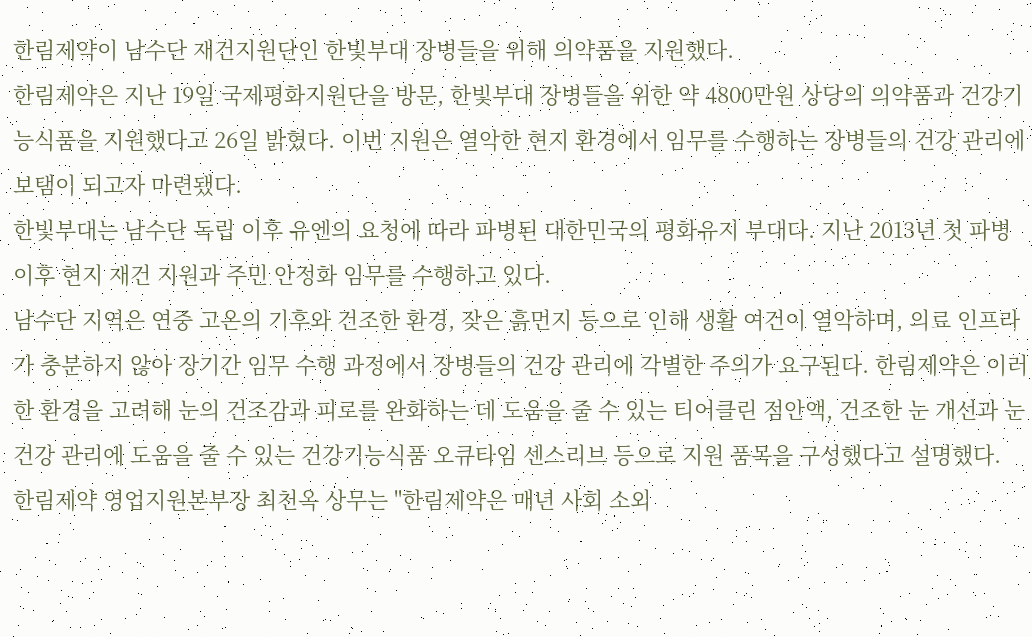한림제약이 남수단 재건지원단인 한빛부대 장병들을 위해 의약품을 지원했다.
한림제약은 지난 19일 국제평화지원단을 방문, 한빛부대 장병들을 위한 약 4800만원 상당의 의약품과 건강기능식품을 지원했다고 26일 밝혔다. 이번 지원은 열악한 현지 환경에서 임무를 수행하는 장병들의 건강 관리에 보탬이 되고자 마련됐다.
한빛부대는 남수단 독립 이후 유엔의 요청에 따라 파병된 대한민국의 평화유지 부대다. 지난 2013년 첫 파병 이후 현지 재건 지원과 주민 안정화 임무를 수행하고 있다.
남수단 지역은 연중 고온의 기후와 건조한 환경, 잦은 흙먼지 등으로 인해 생활 여건이 열악하며, 의료 인프라가 충분하지 않아 장기간 임무 수행 과정에서 장병들의 건강 관리에 각별한 주의가 요구된다. 한림제약은 이러한 환경을 고려해 눈의 건조감과 피로를 완화하는 데 도움을 줄 수 있는 티어클린 점안액, 건조한 눈 개선과 눈 건강 관리에 도움을 줄 수 있는 건강기능식품 오큐타임 센스리브 등으로 지원 품목을 구성했다고 설명했다.
한림제약 영업지원본부장 최천옥 상무는 "한림제약은 매년 사회 소외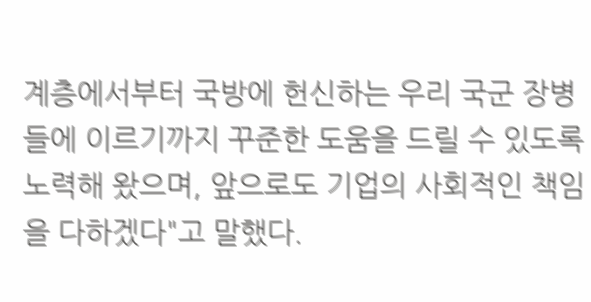계층에서부터 국방에 헌신하는 우리 국군 장병들에 이르기까지 꾸준한 도움을 드릴 수 있도록 노력해 왔으며, 앞으로도 기업의 사회적인 책임을 다하겠다"고 말했다.